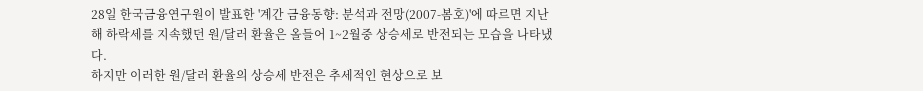28일 한국금융연구원이 발표한 '계간 금융동향: 분석과 전망(2007-봄호)'에 따르면 지난해 하락세를 지속했던 원/달러 환율은 올들어 1~2월중 상승세로 반전되는 모습을 나타냈다.
하지만 이러한 원/달러 환율의 상승세 반전은 추세적인 현상으로 보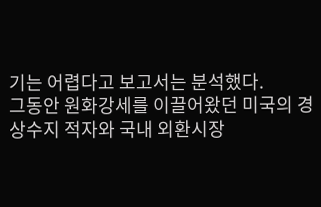기는 어렵다고 보고서는 분석했다.
그동안 원화강세를 이끌어왔던 미국의 경상수지 적자와 국내 외환시장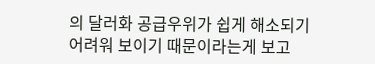의 달러화 공급우위가 쉽게 해소되기 어려워 보이기 때문이라는게 보고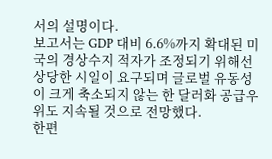서의 설명이다.
보고서는 GDP 대비 6.6%까지 확대된 미국의 경상수지 적자가 조정되기 위해선 상당한 시일이 요구되며 글로벌 유동성이 크게 축소되지 않는 한 달러화 공급우위도 지속될 것으로 전망했다.
한편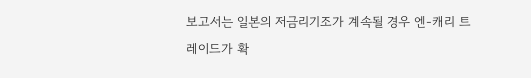보고서는 일본의 저금리기조가 계속될 경우 엔-캐리 트레이드가 확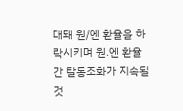대돼 원/엔 환율을 하락시키며 원.엔 환율 간 탈동조화가 지속될 것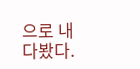으로 내다봤다.